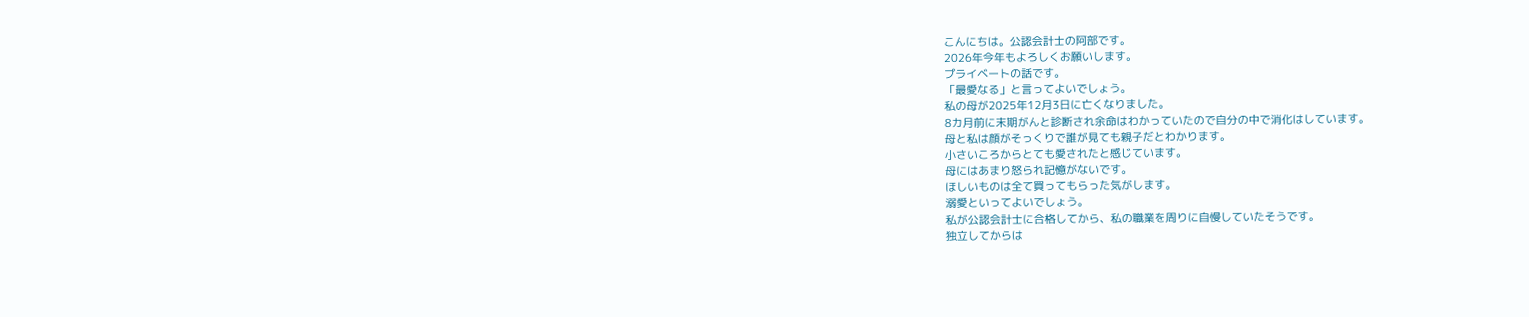こんにちは。公認会計士の阿部です。
2026年今年もよろしくお願いします。
プライベートの話です。
「最愛なる」と言ってよいでしょう。
私の母が2025年12月3日に亡くなりました。
8カ月前に末期がんと診断され余命はわかっていたので自分の中で消化はしています。
母と私は顔がそっくりで誰が見ても親子だとわかります。
小さいころからとても愛されたと感じています。
母にはあまり怒られ記憶がないです。
ほしいものは全て買ってもらった気がします。
溺愛といってよいでしょう。
私が公認会計士に合格してから、私の職業を周りに自慢していたそうです。
独立してからは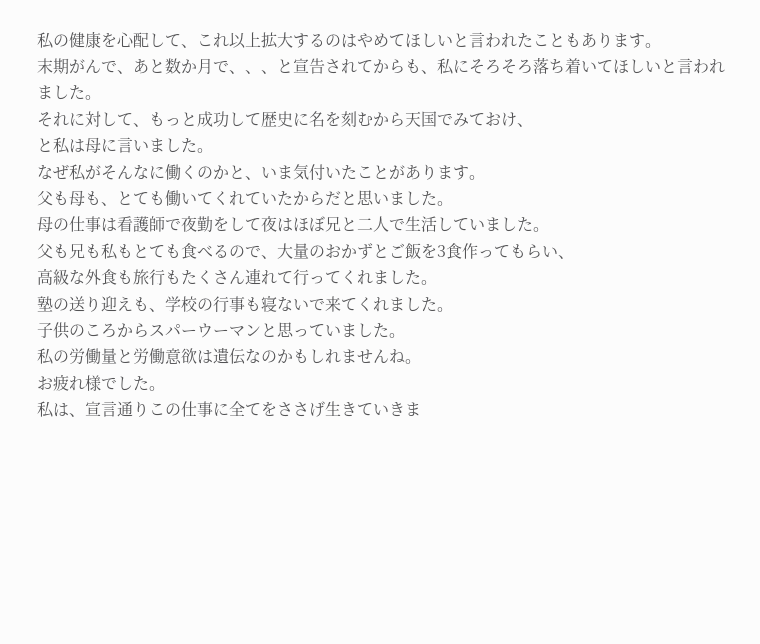私の健康を心配して、これ以上拡大するのはやめてほしいと言われたこともあります。
末期がんで、あと数か月で、、、と宣告されてからも、私にそろそろ落ち着いてほしいと言われました。
それに対して、もっと成功して歴史に名を刻むから天国でみておけ、
と私は母に言いました。
なぜ私がそんなに働くのかと、いま気付いたことがあります。
父も母も、とても働いてくれていたからだと思いました。
母の仕事は看護師で夜勤をして夜はほぼ兄と二人で生活していました。
父も兄も私もとても食べるので、大量のおかずとご飯を3食作ってもらい、
高級な外食も旅行もたくさん連れて行ってくれました。
塾の送り迎えも、学校の行事も寝ないで来てくれました。
子供のころからスパーウーマンと思っていました。
私の労働量と労働意欲は遺伝なのかもしれませんね。
お疲れ様でした。
私は、宣言通りこの仕事に全てをささげ生きていきま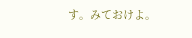す。みておけよ。